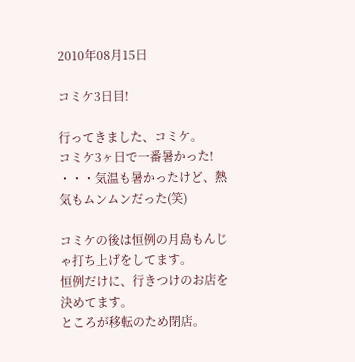2010年08月15日

コミケ3日目!

行ってきました、コミケ。
コミケ3ヶ日で一番暑かった!
・・・気温も暑かったけど、熱気もムンムンだった(笑)

コミケの後は恒例の月島もんじゃ打ち上げをしてます。
恒例だけに、行きつけのお店を決めてます。
ところが移転のため閉店。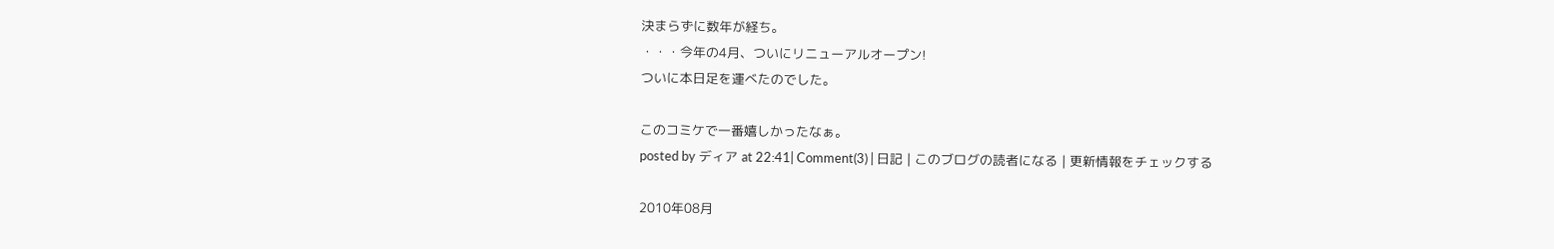決まらずに数年が経ち。
・・・今年の4月、ついにリニューアルオープン!
ついに本日足を運べたのでした。

このコミケで一番嬉しかったなぁ。
posted by ディア at 22:41| Comment(3) | 日記 | このブログの読者になる | 更新情報をチェックする

2010年08月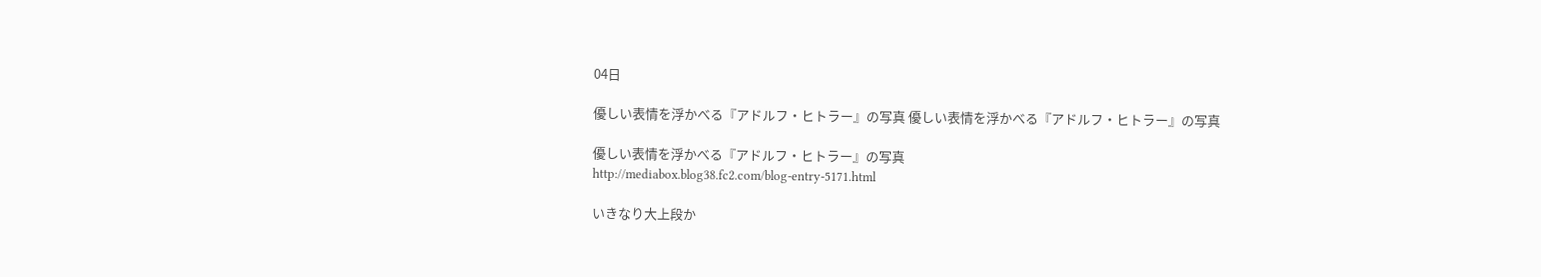04日

優しい表情を浮かべる『アドルフ・ヒトラー』の写真 優しい表情を浮かべる『アドルフ・ヒトラー』の写真

優しい表情を浮かべる『アドルフ・ヒトラー』の写真
http://mediabox.blog38.fc2.com/blog-entry-5171.html

いきなり大上段か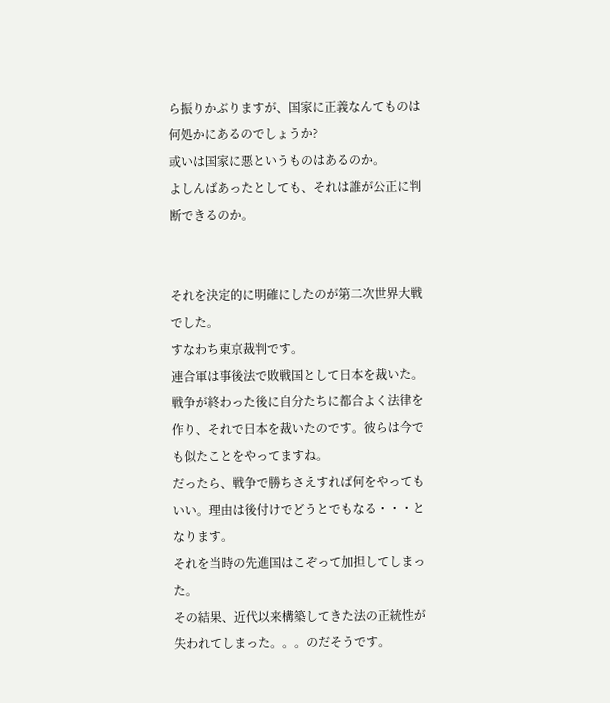ら振りかぶりますが、国家に正義なんてものは何処かにあるのでしょうか?
或いは国家に悪というものはあるのか。
よしんばあったとしても、それは誰が公正に判断できるのか。


それを決定的に明確にしたのが第二次世界大戦でした。
すなわち東京裁判です。
連合軍は事後法で敗戦国として日本を裁いた。
戦争が終わった後に自分たちに都合よく法律を作り、それで日本を裁いたのです。彼らは今でも似たことをやってますね。
だったら、戦争で勝ちさえすれば何をやってもいい。理由は後付けでどうとでもなる・・・となります。
それを当時の先進国はこぞって加担してしまった。
その結果、近代以来構築してきた法の正統性が失われてしまった。。。のだそうです。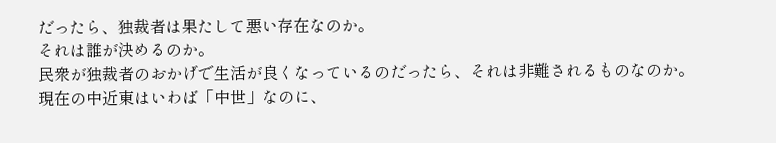だったら、独裁者は果たして悪い存在なのか。
それは誰が決めるのか。
民衆が独裁者のおかげで生活が良くなっているのだったら、それは非難されるものなのか。
現在の中近東はいわば「中世」なのに、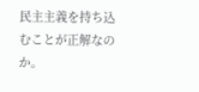民主主義を持ち込むことが正解なのか。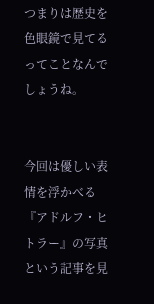つまりは歴史を色眼鏡で見てるってことなんでしょうね。


今回は優しい表情を浮かべる『アドルフ・ヒトラー』の写真という記事を見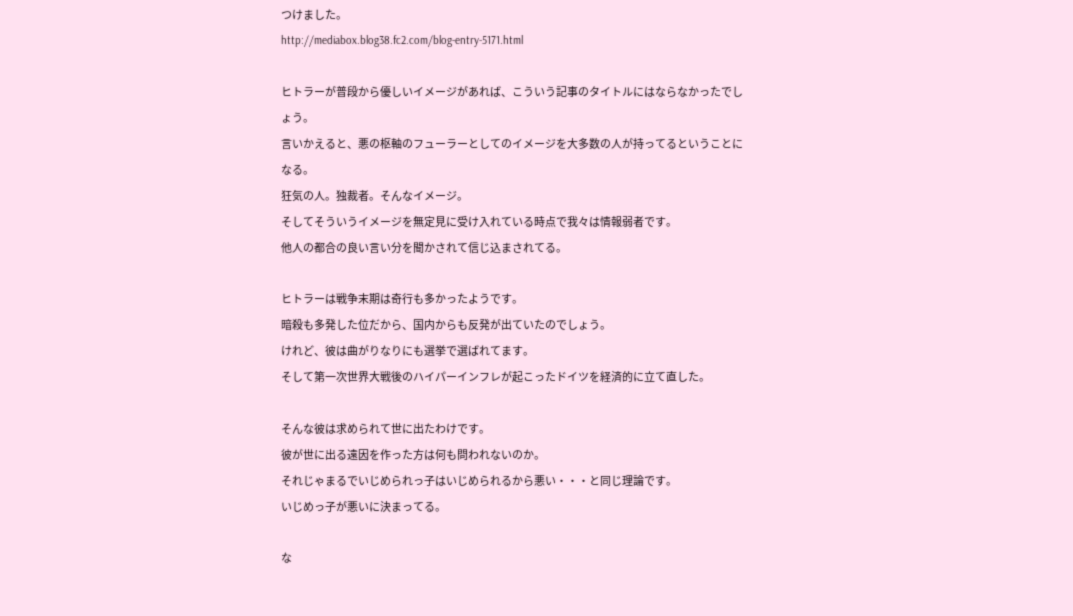つけました。
http://mediabox.blog38.fc2.com/blog-entry-5171.html

ヒトラーが普段から優しいイメージがあれば、こういう記事のタイトルにはならなかったでしょう。
言いかえると、悪の枢軸のフューラーとしてのイメージを大多数の人が持ってるということになる。
狂気の人。独裁者。そんなイメージ。
そしてそういうイメージを無定見に受け入れている時点で我々は情報弱者です。
他人の都合の良い言い分を聞かされて信じ込まされてる。

ヒトラーは戦争末期は奇行も多かったようです。
暗殺も多発した位だから、国内からも反発が出ていたのでしょう。
けれど、彼は曲がりなりにも選挙で選ばれてます。
そして第一次世界大戦後のハイパーインフレが起こったドイツを経済的に立て直した。

そんな彼は求められて世に出たわけです。
彼が世に出る遠因を作った方は何も問われないのか。
それじゃまるでいじめられっ子はいじめられるから悪い・・・と同じ理論です。
いじめっ子が悪いに決まってる。

な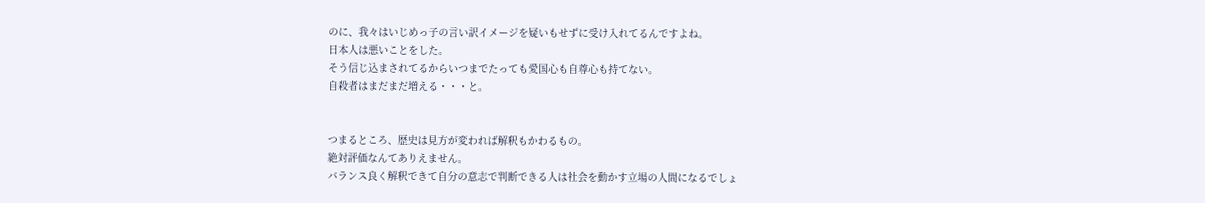のに、我々はいじめっ子の言い訳イメージを疑いもせずに受け入れてるんですよね。
日本人は悪いことをした。
そう信じ込まされてるからいつまでたっても愛国心も自尊心も持てない。
自殺者はまだまだ増える・・・と。


つまるところ、歴史は見方が変われば解釈もかわるもの。
絶対評価なんてありえません。
バランス良く解釈できて自分の意志で判断できる人は社会を動かす立場の人間になるでしょ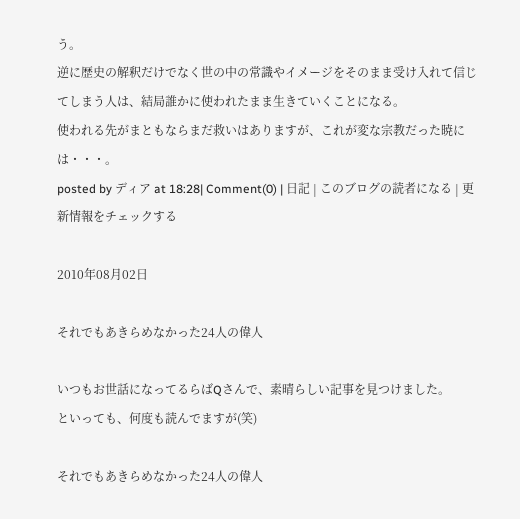う。
逆に歴史の解釈だけでなく世の中の常識やイメージをそのまま受け入れて信じてしまう人は、結局誰かに使われたまま生きていくことになる。
使われる先がまともならまだ救いはありますが、これが変な宗教だった暁には・・・。
posted by ディア at 18:28| Comment(0) | 日記 | このブログの読者になる | 更新情報をチェックする

2010年08月02日

それでもあきらめなかった24人の偉人

いつもお世話になってるらばQさんで、素晴らしい記事を見つけました。
といっても、何度も読んでますが(笑)

それでもあきらめなかった24人の偉人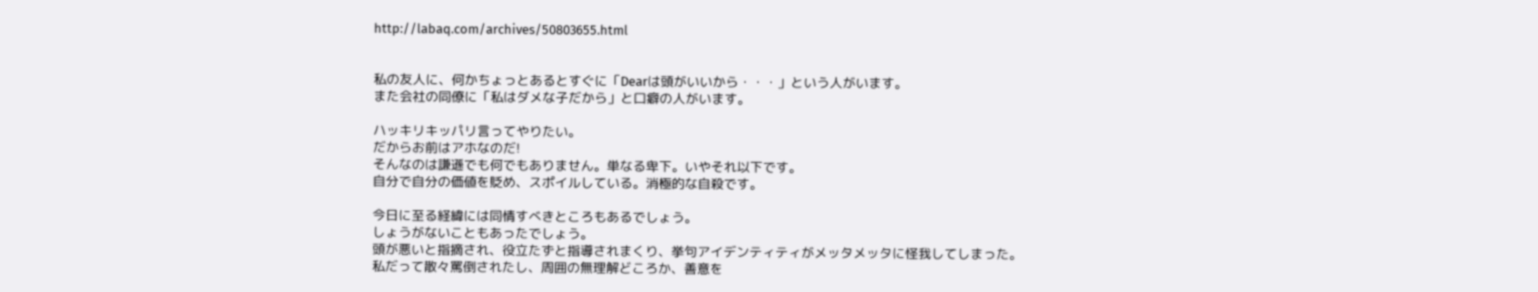http://labaq.com/archives/50803655.html


私の友人に、何かちょっとあるとすぐに「Dearは頭がいいから・・・」という人がいます。
また会社の同僚に「私はダメな子だから」と口癖の人がいます。

ハッキリキッパリ言ってやりたい。
だからお前はアホなのだ!
そんなのは謙遜でも何でもありません。単なる卑下。いやそれ以下です。
自分で自分の価値を貶め、スポイルしている。消極的な自殺です。

今日に至る経緯には同情すべきところもあるでしょう。
しょうがないこともあったでしょう。
頭が悪いと指摘され、役立たずと指導されまくり、挙句アイデンティティがメッタメッタに怪我してしまった。
私だって散々罵倒されたし、周囲の無理解どころか、善意を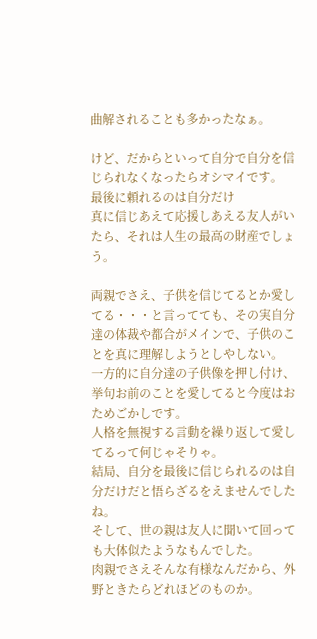曲解されることも多かったなぁ。

けど、だからといって自分で自分を信じられなくなったらオシマイです。
最後に頼れるのは自分だけ
真に信じあえて応援しあえる友人がいたら、それは人生の最高の財産でしょう。

両親でさえ、子供を信じてるとか愛してる・・・と言ってても、その実自分達の体裁や都合がメインで、子供のことを真に理解しようとしやしない。
一方的に自分達の子供像を押し付け、挙句お前のことを愛してると今度はおためごかしです。
人格を無視する言動を繰り返して愛してるって何じゃそりゃ。
結局、自分を最後に信じられるのは自分だけだと悟らざるをえませんでしたね。
そして、世の親は友人に聞いて回っても大体似たようなもんでした。
肉親でさえそんな有様なんだから、外野ときたらどれほどのものか。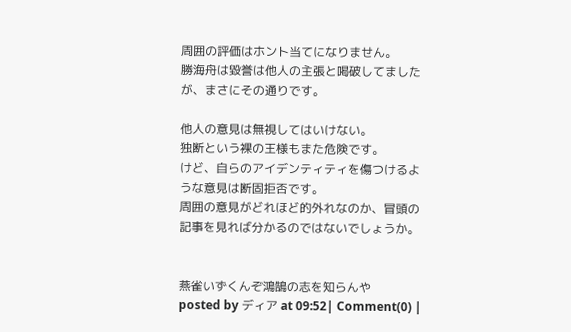周囲の評価はホント当てになりません。
勝海舟は毀誉は他人の主張と喝破してましたが、まさにその通りです。

他人の意見は無視してはいけない。
独断という裸の王様もまた危険です。
けど、自らのアイデンティティを傷つけるような意見は断固拒否です。
周囲の意見がどれほど的外れなのか、冒頭の記事を見れば分かるのではないでしょうか。


燕雀いずくんぞ鴻鵠の志を知らんや
posted by ディア at 09:52| Comment(0) |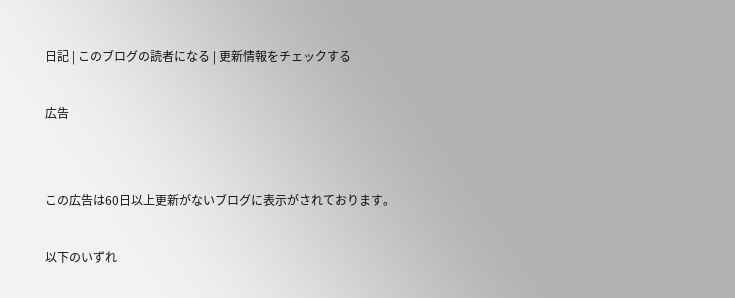日記 | このブログの読者になる | 更新情報をチェックする

広告


この広告は60日以上更新がないブログに表示がされております。

以下のいずれ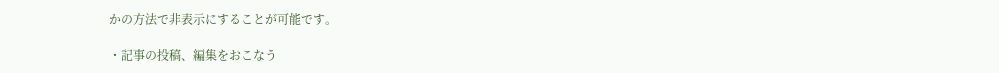かの方法で非表示にすることが可能です。

・記事の投稿、編集をおこなう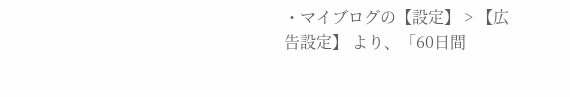・マイブログの【設定】 > 【広告設定】 より、「60日間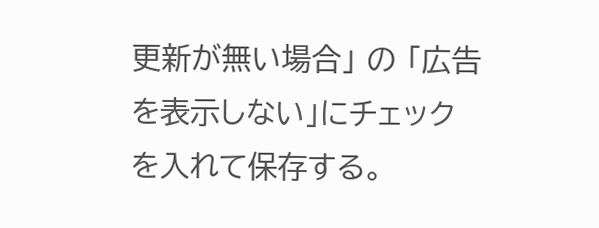更新が無い場合」 の 「広告を表示しない」にチェックを入れて保存する。